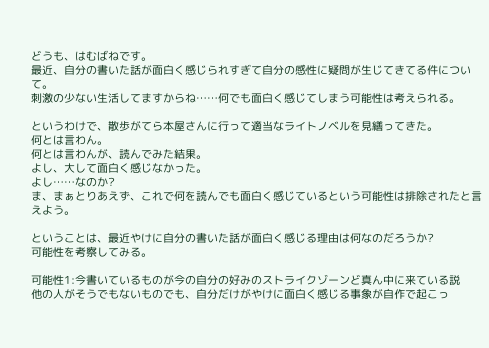どうも、はむばねです。
最近、自分の書いた話が面白く感じられすぎて自分の感性に疑問が生じてきてる件について。
刺激の少ない生活してますからね……何でも面白く感じてしまう可能性は考えられる。

というわけで、散歩がてら本屋さんに行って適当なライトノベルを見繕ってきた。
何とは言わん。
何とは言わんが、読んでみた結果。
よし、大して面白く感じなかった。
よし……なのか?
ま、まぁとりあえず、これで何を読んでも面白く感じているという可能性は排除されたと言えよう。

ということは、最近やけに自分の書いた話が面白く感じる理由は何なのだろうか?
可能性を考察してみる。

可能性1:今書いているものが今の自分の好みのストライクゾーンど真ん中に来ている説
他の人がそうでもないものでも、自分だけがやけに面白く感じる事象が自作で起こっ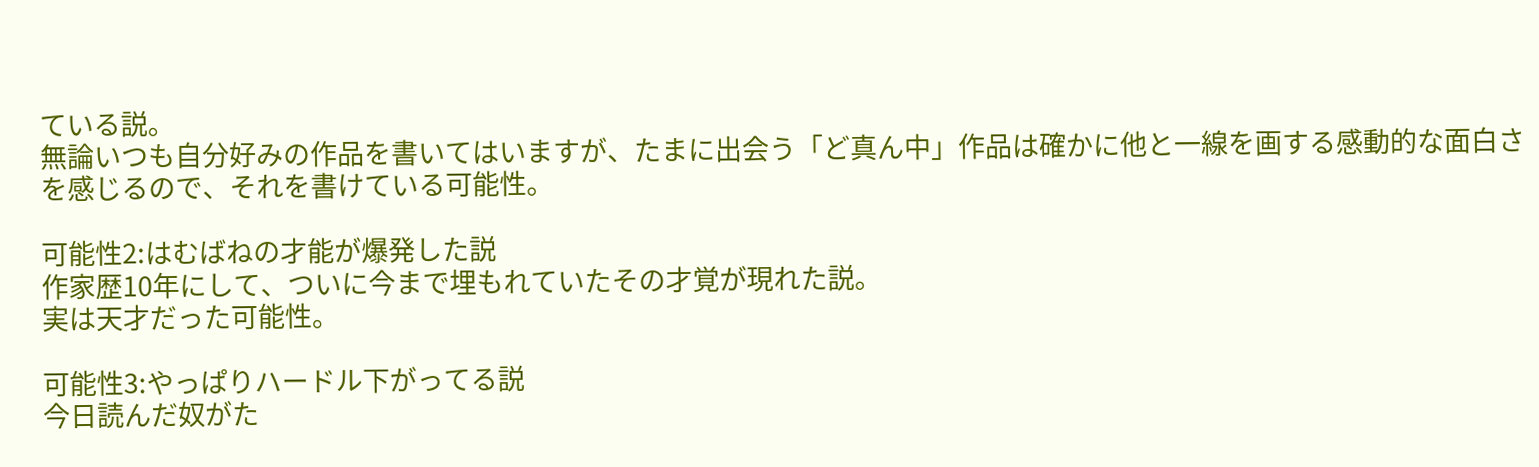ている説。
無論いつも自分好みの作品を書いてはいますが、たまに出会う「ど真ん中」作品は確かに他と一線を画する感動的な面白さを感じるので、それを書けている可能性。

可能性2:はむばねの才能が爆発した説
作家歴10年にして、ついに今まで埋もれていたその才覚が現れた説。
実は天才だった可能性。

可能性3:やっぱりハードル下がってる説
今日読んだ奴がた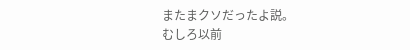またまクソだったよ説。
むしろ以前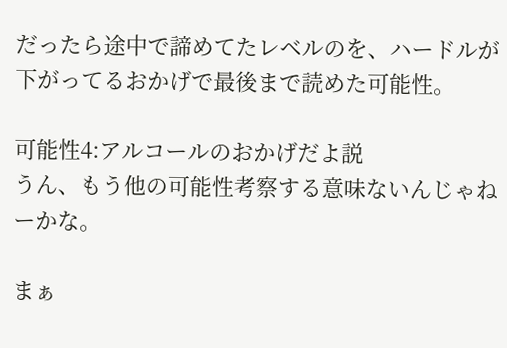だったら途中で諦めてたレベルのを、ハードルが下がってるおかげで最後まで読めた可能性。

可能性4:アルコールのおかげだよ説
うん、もう他の可能性考察する意味ないんじゃねーかな。

まぁ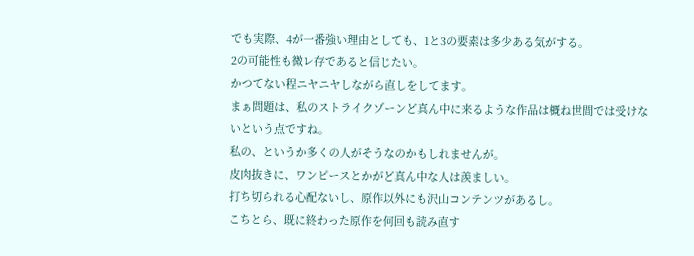でも実際、4が一番強い理由としても、1と3の要素は多少ある気がする。
2の可能性も微レ存であると信じたい。
かつてない程ニヤニヤしながら直しをしてます。
まぁ問題は、私のストライクゾーンど真ん中に来るような作品は概ね世間では受けないという点ですね。
私の、というか多くの人がそうなのかもしれませんが。
皮肉抜きに、ワンピースとかがど真ん中な人は羨ましい。
打ち切られる心配ないし、原作以外にも沢山コンテンツがあるし。
こちとら、既に終わった原作を何回も読み直す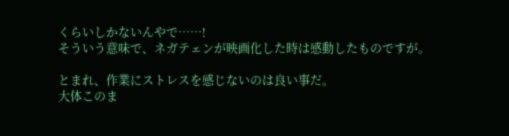くらいしかないんやで……!
そういう意味で、ネガテェンが映画化した時は感動したものですが。

とまれ、作業にストレスを感じないのは良い事だ。
大体このま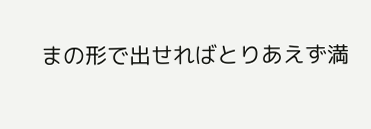まの形で出せればとりあえず満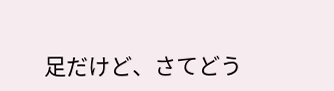足だけど、さてどう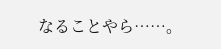なることやら……。